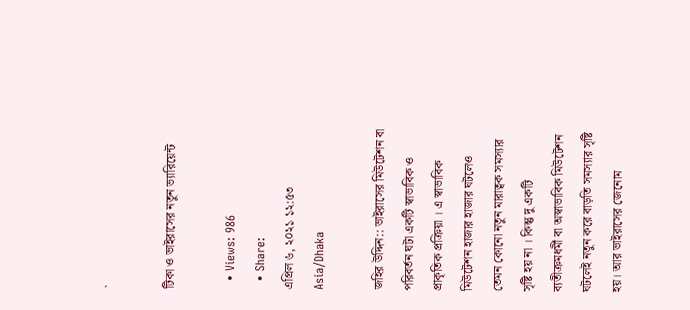`

টিকা ও ভাইরাসের নতুন ভ্যারিয়েন্ট

  • Views: 986
  • Share:
এপ্রিল ৬, ২০২১ ১২:৫৩ Asia/Dhaka

জহির উদ্দিন:: ভাইরাসের মিউটেশন বা পরিবর্তন ঘটা একটি স্বাভাবিক ও প্রাকৃতিক প্রক্রিয়া । এ স্বাভাবিক মিউটেশন হাজার হাজার ঘটলেও তেমন কোনো নতুন মারাত্বক সমস্যার সৃষ্টি হয় না । কিন্তু দু একটি ব্যতীক্রমধর্মী বা অস্বাভাবিক মিউটেশন ঘটলেই নতুন করে বাড়তি সমস্যার সৃষ্টি হয়। আর ভাইরাসের জেনোম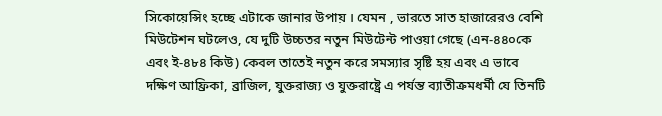সিকোয়েন্সিং হচ্ছে এটাকে জানার উপায় । যেমন , ভারতে সাত হাজারেরও বেশি মিউটেশন ঘটলেও, যে দুটি উচ্চতর নতুন মিউটেন্ট পাওয়া গেছে (এন-৪৪০কে এবং ই-৪৮৪ কিউ) কেবল তাতেই নতুন করে সমস্যার সৃষ্টি হয় এবং এ ভাবে দক্ষিণ আফ্রিকা, ব্রাজিল, যুক্তরাজ্য ও যুক্তরাষ্ট্রে এ পর্যন্ত ব্যাতীক্রমধর্মী যে তিনটি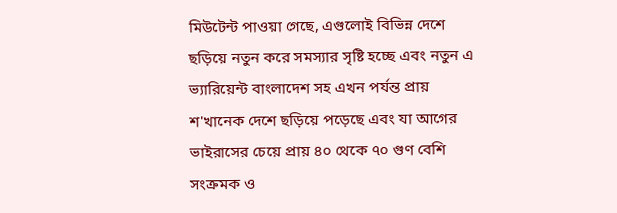মিউটেন্ট পাওয়া গেছে, এগুলোই বিভিন্ন দেশে ছড়িয়ে নতুন করে সমস্যার সৃষ্টি হচ্ছে এবং নতুন এ ভ্যারিয়েন্ট বাংলাদেশ সহ এখন পর্যন্ত প্রায় শ'খানেক দেশে ছড়িয়ে পড়েছে এবং যা আগের ভাইরাসের চেয়ে প্রায় ৪০ থেকে ৭০ গুণ বেশি সংক্রমক ও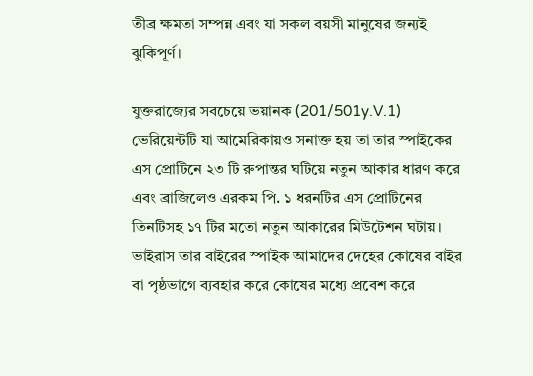তীব্র ক্ষমতা সম্পন্ন এবং যা সকল বয়সী মানুষের জন্যই ঝুকিপূর্ণ।

যুক্তরাজ্যের সবচেয়ে ভয়ানক (201/501y.V.1)  ভেরিয়েন্টটি যা আমেরিকায়ও সনাক্ত হয় তা তার স্পাইকের এস প্রোটিনে ২৩ টি রুপান্তর ঘটিয়ে নতুন আকার ধারণ করে এবং ব্রাজিলেও এরকম পি. ১ ধরনটির এস প্রোটিনের তিনটিসহ ১৭ টির মতো নতুন আকারের মিউটেশন ঘটায়। ভাইরাস তার বাইরের স্পাইক আমাদের দেহের কোষের বাইর বা পৃষ্ঠভাগে ব্যবহার করে কোষের মধ্যে প্রবেশ করে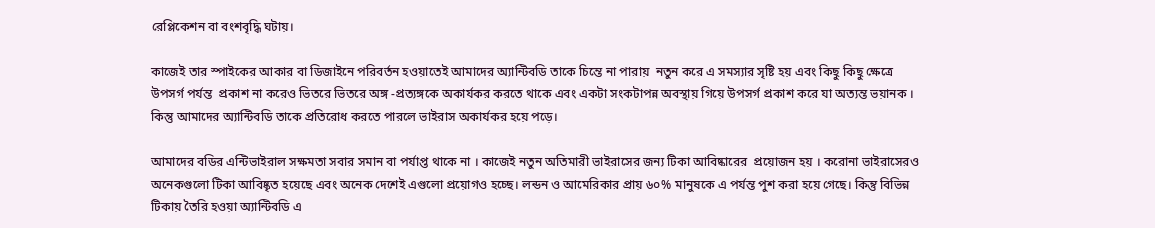রেপ্লিকেশন বা বংশবৃদ্ধি ঘটায়।

কাজেই তার স্পাইকের আকার বা ডিজাইনে পরিবর্তন হওয়াতেই আমাদের অ্যান্টিবডি তাকে চিন্তে না পারায়  নতুন করে এ সমস্যার সৃষ্টি হয় এবং কিছু কিছু ক্ষেত্রে উপসর্গ পর্যন্ত  প্রকাশ না করেও ভিতরে ভিতরে অঙ্গ -প্রত্যঙ্গকে অকার্যকর করতে থাকে এবং একটা সংকটাপন্ন অবস্থায় গিয়ে উপসর্গ প্রকাশ করে যা অত্যন্ত ভয়ানক । কিন্তু আমাদের অ্যান্টিবডি তাকে প্রতিরোধ করতে পারলে ভাইরাস অকার্যকর হয়ে পড়ে।

আমাদের বডির এন্টিভাইরাল সক্ষমতা সবার সমান বা পর্যাপ্ত থাকে না । কাজেই নতুন অতিমারী ভাইরাসের জন্য টিকা আবিষ্কারের  প্রয়োজন হয় । করোনা ভাইরাসেরও অনেকগুলো টিকা আবিষ্কৃত হয়েছে এবং অনেক দেশেই এগুলো প্রয়োগও হচ্ছে। লন্ডন ও আমেরিকার প্রায় ৬০% মানুষকে এ পর্যন্ত পুশ করা হয়ে গেছে। কিন্তু বিভিন্ন  টিকায় তৈরি হওয়া অ্যান্টিবডি এ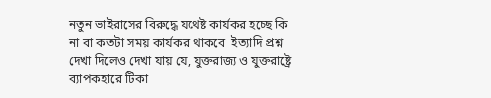নতুন ভাইরাসের বিরুদ্ধে যথেষ্ট কার্যকর হচ্ছে কি না বা কতটা সময় কার্যকর থাকবে  ইত্যাদি প্রশ্ন দেখা দিলেও দেখা যায় যে, যুক্তরাজ্য ও যুক্তরাষ্ট্রে ব্যাপকহারে টিকা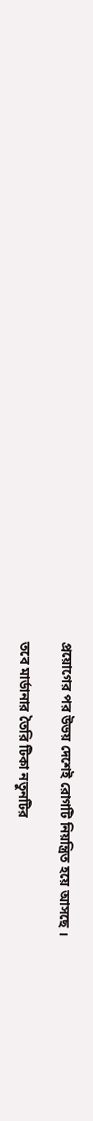প্রয়োগের পর উভয় দেশেই রোগটি নিয়ন্ত্রিত হয়ে আসছে ।

তবে মার্ডানার তৈরি টিকা নতুনটির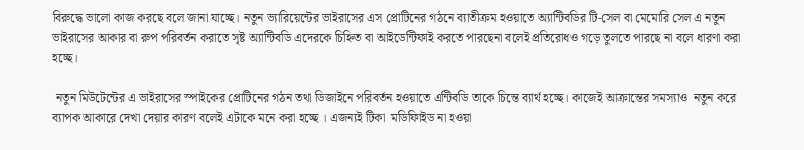বিরুদ্ধে ভালো কাজ করছে বলে জানা যাচ্ছে। নতুন ভ্যারিয়েন্টের ভাইরাসের এস প্রোটিনের গঠনে ব্যাতীক্রম হওয়াতে অ্যান্টিবডির টি-সেল বা মেমোরি সেল এ নতুন ভাইরাসের আকার বা রুপ পরিবর্তন করাতে সৃষ্ট অ্যান্টিবডি এদেরকে চিহ্নিত বা আইডেন্টিফাই করতে পারছেনা বলেই প্রতিরোধও গড়ে তুলতে পারছে না বলে ধারণা করা হচ্ছে।

 নতুন মিউটেন্টের এ ভাইরাসের স্পাইকের প্রোটিনের গঠন তথা ডিজাইনে পরিবর্তন হওয়াতে এন্টিবডি তাকে চিন্তে ব্যার্থ হচ্ছে। কাজেই আক্রান্তের সমস্যাও  নতুন করে ব্যাপক আকারে দেখা দেয়ার কারণ বলেই এটাকে মনে করা হচ্ছে । এজন্যই টিকা  মডিফিাইড না হওয়া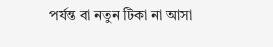পর্যন্ত বা নতুন টিকা না আসা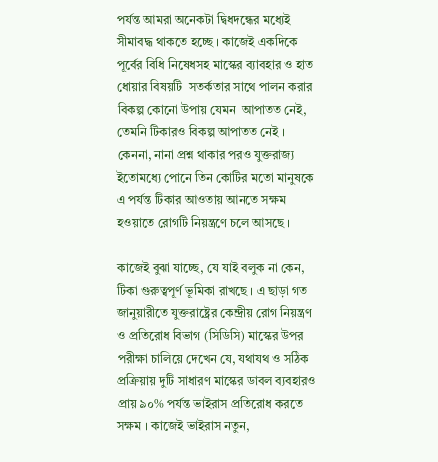পর্যন্ত আমরা অনেকটা দ্বিধদন্ধের মধ্যেই সীমাবদ্ধ থাকতে হচ্ছে । কাজেই একদিকে পূর্বের বিধি নিষেধসহ মাস্কের ব্যাবহার ও হাত ধোয়ার বিষয়টি  সতর্কতার সাথে পালন করার বিকল্প কোনো উপায় যেমন  আপাতত নেই, তেমনি টিকারও বিকল্প আপাতত নেই । কেননা, নানা প্রশ্ন থাকার পরও যুক্তরাজ্য ইতোমধ্যে পোনে তিন কোটির মতো মানুষকে এ পর্যন্ত টিকার আওতায় আনতে সক্ষম হওয়াতে রোগটি নিয়ন্ত্রণে চলে আসছে ।

কাজেই বুঝা যাচ্ছে, যে যাই বলুক না কেন, টিকা গুরুত্বপূর্ণ ভূমিকা রাখছে । এ ছাড়া গত জানুয়ারীতে যুক্তরাষ্ট্রের কেন্দ্রীয় রোগ নিয়ন্ত্রণ ও প্রতিরোধ বিভাগ (সিডিসি) মাস্কের উপর পরীক্ষা চালিয়ে দেখেন যে, যথাযথ ও সঠিক প্রক্রিয়ায় দুটি সাধারণ মাস্কের ডাবল ব্যবহারও  প্রায় ৯০% পর্যন্ত ভাইরাস প্রতিরোধ করতে সক্ষম । কাজেই ভাইরাস নতুন,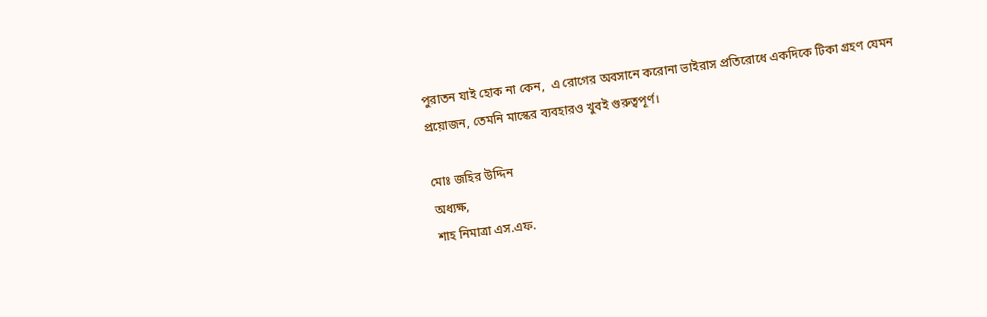পুরাতন যাই হোক না কেন,  এ রোগের অবসানে করোনা ভাইরাস প্রতিরোধে একদিকে টিকা গ্রহণ যেমন প্রয়োজন, তেমনি মাস্কের ব্যবহারও খুবই গুরুত্বপূর্ণ।

মোঃ জহির উদ্দিন
অধ্যক্ষ,
শাহ নিমাত্রা এস.এফ.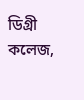ডিগ্রী কলেজ,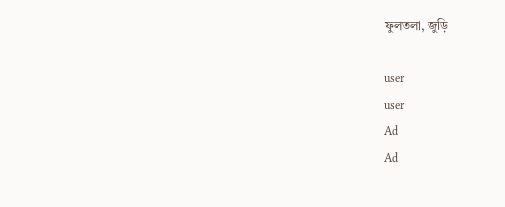ফুলতলা, জুড়ি

user
user
Ad
Ad